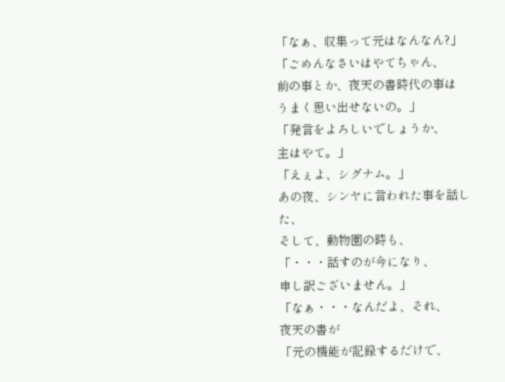「なぁ、収集って元はなんなん?」
「ごめんなさいはやてちゃん、
前の事とか、夜天の書時代の事は
うまく思い出せないの。」
「発言をよろしいでしょうか、
主はやて。」
「えぇよ、シグナム。」
あの夜、シンヤに言われた事を話した、
そして、動物園の時も、
「・・・話すのが今になり、
申し訳ございません。」
「なぁ・・・なんだよ、それ、
夜天の書が
「元の機能が記録するだけで、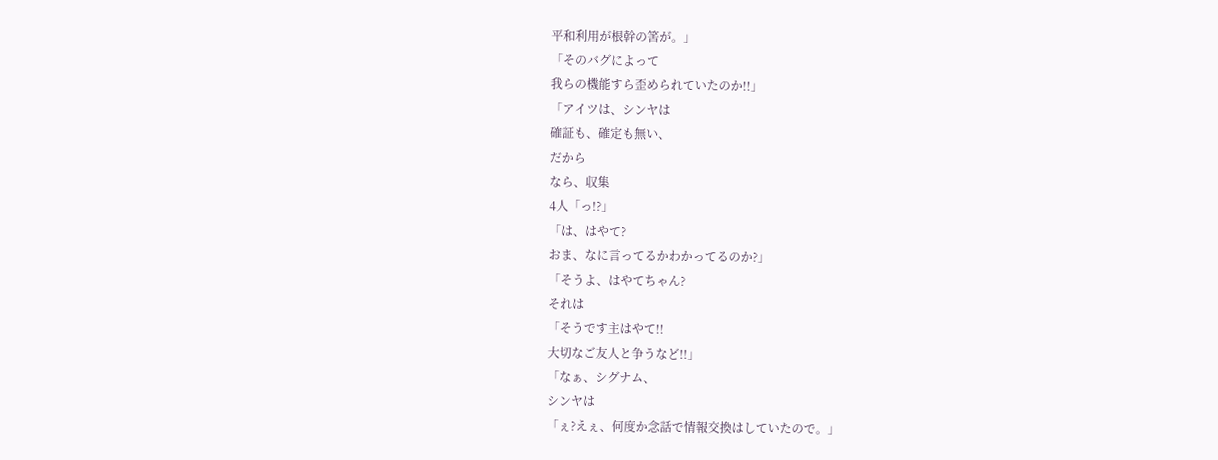平和利用が根幹の筈が。」
「そのバグによって
我らの機能すら歪められていたのか!!」
「アイツは、シンヤは
確証も、確定も無い、
だから
なら、収集
4人「っ!?」
「は、はやて?
おま、なに言ってるかわかってるのか?」
「そうよ、はやてちゃん?
それは
「そうです主はやて!!
大切なご友人と争うなど!!」
「なぁ、シグナム、
シンヤは
「ぇ?えぇ、何度か念話で情報交換はしていたので。」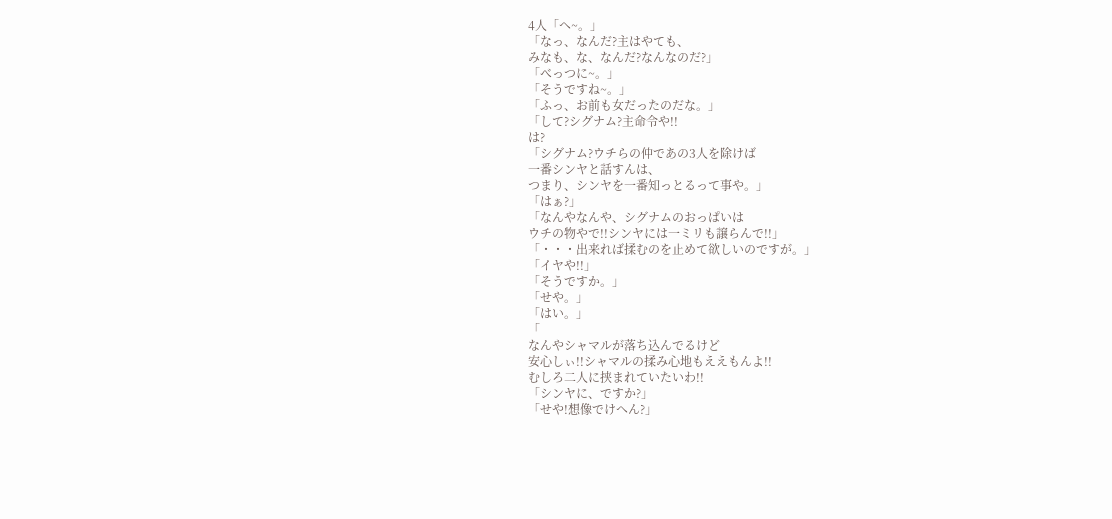4人「へ~。」
「なっ、なんだ?主はやても、
みなも、な、なんだ?なんなのだ?」
「べっつに~。」
「そうですね~。」
「ふっ、お前も女だったのだな。」
「して?シグナム?主命令や!!
は?
「シグナム?ウチらの仲であの3人を除けば
一番シンヤと話すんは、
つまり、シンヤを一番知っとるって事や。」
「はぁ?」
「なんやなんや、シグナムのおっぱいは
ウチの物やで!!シンヤには一ミリも譲らんで!!」
「・・・出来れば揉むのを止めて欲しいのですが。」
「イヤや!!」
「そうですか。」
「せや。」
「はい。」
「
なんやシャマルが落ち込んでるけど
安心しぃ!!シャマルの揉み心地もええもんよ!!
むしろ二人に挟まれていたいわ!!
「シンヤに、ですか?」
「せや!想像でけへん?」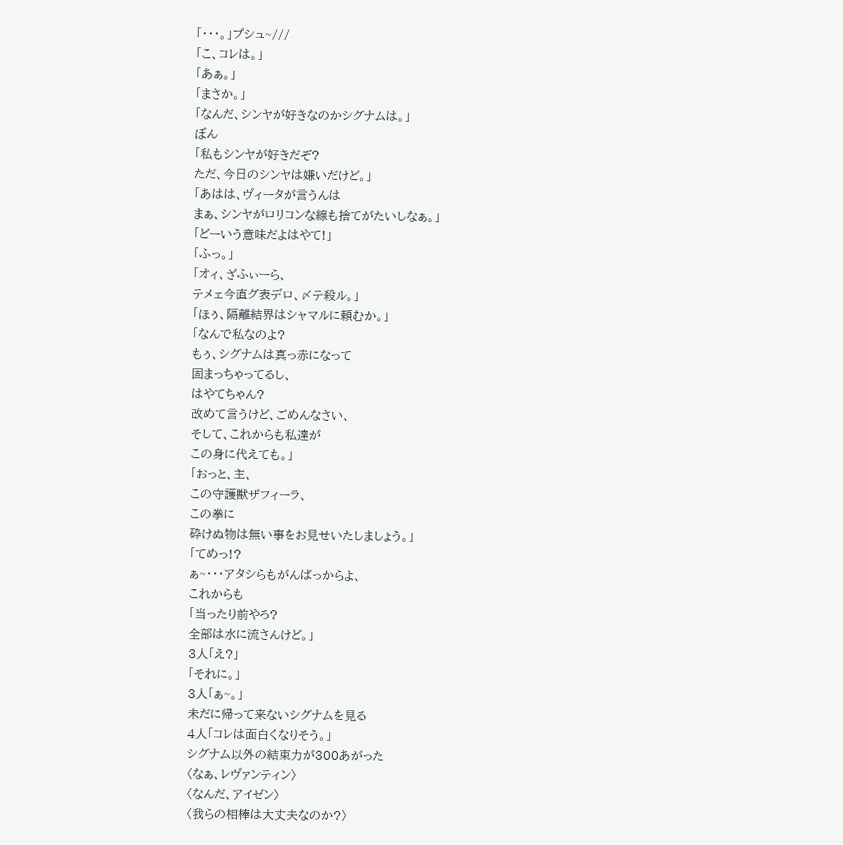「・・・。」プシュ~///
「こ、コレは。」
「あぁ。」
「まさか。」
「なんだ、シンヤが好きなのかシグナムは。」
ぼん
「私もシンヤが好きだぞ?
ただ、今日のシンヤは嫌いだけど。」
「あはは、ヴィータが言うんは
まぁ、シンヤがロリコンな線も捨てがたいしなぁ。」
「どーいう意味だよはやて!」
「ふっ。」
「オィ、ざふぃーら、
テメェ今直グ表デロ、〆テ殺ル。」
「ほぅ、隔離結界はシャマルに頼むか。」
「なんで私なのよ?
もぅ、シグナムは真っ赤になって
固まっちゃってるし、
はやてちゃん?
改めて言うけど、ごめんなさい、
そして、これからも私達が
この身に代えても。」
「おっと、主、
この守護獣ザフィーラ、
この拳に
砕けぬ物は無い事をお見せいたしましょう。」
「てめっ!?
ぁ~・・・アタシらもがんばっからよ、
これからも
「当ったり前やろ?
全部は水に流さんけど。」
3人「え?」
「それに。」
3人「ぁ~。」
未だに帰って来ないシグナムを見る
4人「コレは面白くなりそう。」
シグナム以外の結束力が300あがった
〈なぁ、レヴァンティン〉
〈なんだ、アイゼン〉
〈我らの相棒は大丈夫なのか?〉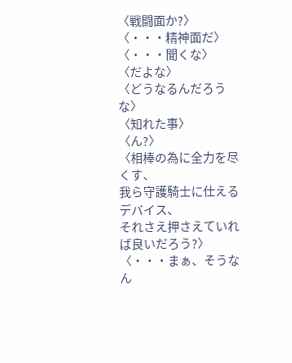〈戦闘面か?〉
〈・・・精神面だ〉
〈・・・聞くな〉
〈だよな〉
〈どうなるんだろうな〉
〈知れた事〉
〈ん?〉
〈相棒の為に全力を尽くす、
我ら守護騎士に仕えるデバイス、
それさえ押さえていれば良いだろう?〉
〈・・・まぁ、そうなん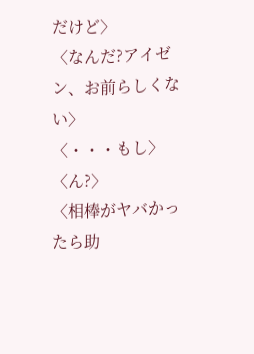だけど〉
〈なんだ?アイゼン、お前らしくない〉
〈・・・もし〉
〈ん?〉
〈相棒がヤバかったら助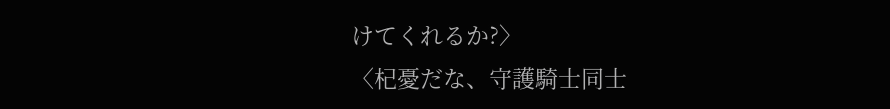けてくれるか?〉
〈杞憂だな、守護騎士同士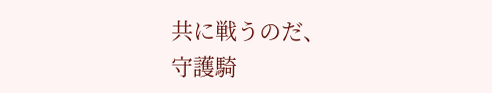共に戦うのだ、
守護騎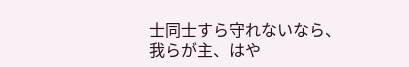士同士すら守れないなら、
我らが主、はや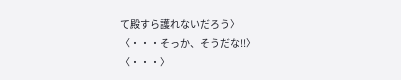て殿すら護れないだろう〉
〈・・・そっか、そうだな!!〉
〈・・・〉